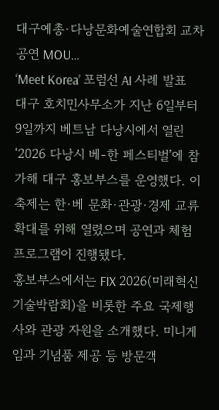대구예총·다낭문화예술연합회 교차 공연 MOU…
‘Meet Korea’ 포럼선 AI 사례 발표
대구 호치민사무소가 지난 6일부터 9일까지 베트남 다낭시에서 열린 ‘2026 다낭시 베-한 페스티벌’에 참가해 대구 홍보부스를 운영했다. 이 축제는 한·베 문화·관광·경제 교류 확대를 위해 열렸으며 공연과 체험 프로그램이 진행됐다.
홍보부스에서는 FIX 2026(미래혁신기술박람회)을 비롯한 주요 국제행사와 관광 자원을 소개했다. 미니게임과 기념품 제공 등 방문객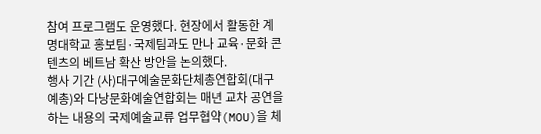참여 프로그램도 운영했다. 현장에서 활동한 계명대학교 홍보팀·국제팀과도 만나 교육·문화 콘텐츠의 베트남 확산 방안을 논의했다.
행사 기간 (사)대구예술문화단체총연합회(대구예총)와 다낭문화예술연합회는 매년 교차 공연을 하는 내용의 국제예술교류 업무협약(MOU)을 체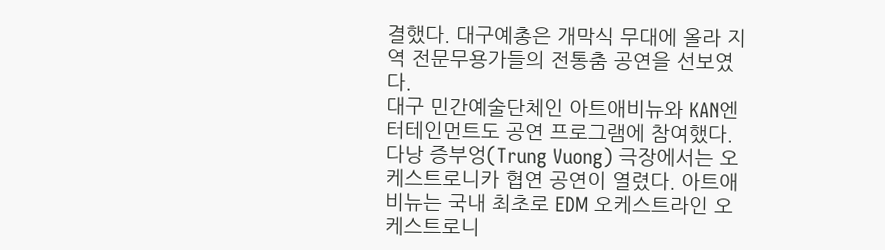결했다. 대구예총은 개막식 무대에 올라 지역 전문무용가들의 전통춤 공연을 선보였다.
대구 민간예술단체인 아트애비뉴와 KAN엔터테인먼트도 공연 프로그램에 참여했다. 다낭 증부엉(Trung Vuong) 극장에서는 오케스트로니카 협연 공연이 열렸다. 아트애비뉴는 국내 최초로 EDM 오케스트라인 오케스트로니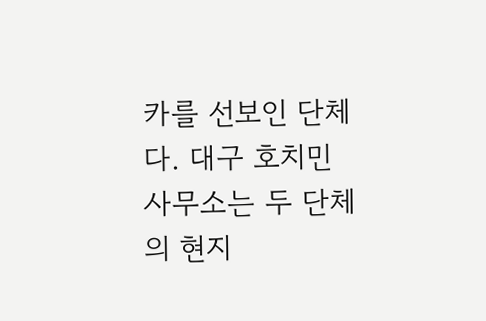카를 선보인 단체다. 대구 호치민사무소는 두 단체의 현지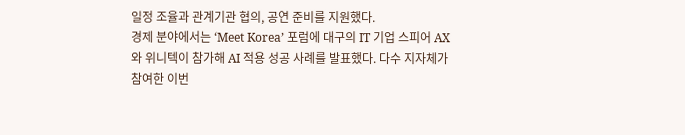일정 조율과 관계기관 협의, 공연 준비를 지원했다.
경제 분야에서는 ‘Meet Korea’ 포럼에 대구의 IT 기업 스피어 AX와 위니텍이 참가해 AI 적용 성공 사례를 발표했다. 다수 지자체가 참여한 이번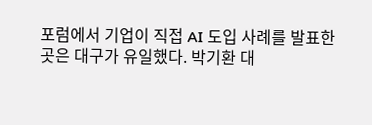포럼에서 기업이 직접 AI 도입 사례를 발표한 곳은 대구가 유일했다. 박기환 대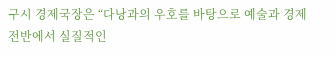구시 경제국장은 “다낭과의 우호를 바탕으로 예술과 경제 전반에서 실질적인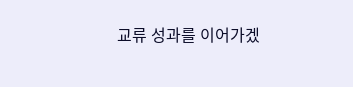교류 성과를 이어가겠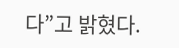다”고 밝혔다.